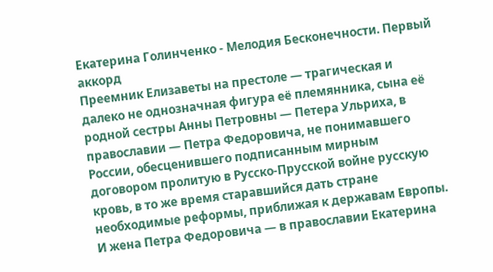Екатерина Голинченко - Мелодия Бесконечности. Первый аккорд
Преемник Елизаветы на престоле — трагическая и далеко не однозначная фигура её племянника, сына её родной сестры Анны Петровны — Петера Ульриха, в православии — Петра Федоровича, не понимавшего России, обесценившего подписанным мирным договором пролитую в Русско-Прусской войне русскую кровь, в то же время старавшийся дать стране необходимые реформы, приближая к державам Европы.
И жена Петра Федоровича — в православии Екатерина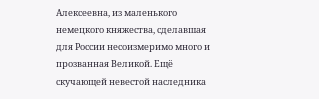Алексеевна, из маленького немецкого княжества, сделавшая для России несоизмеримо много и прозванная Великой. Ещё скучающей невестой наследника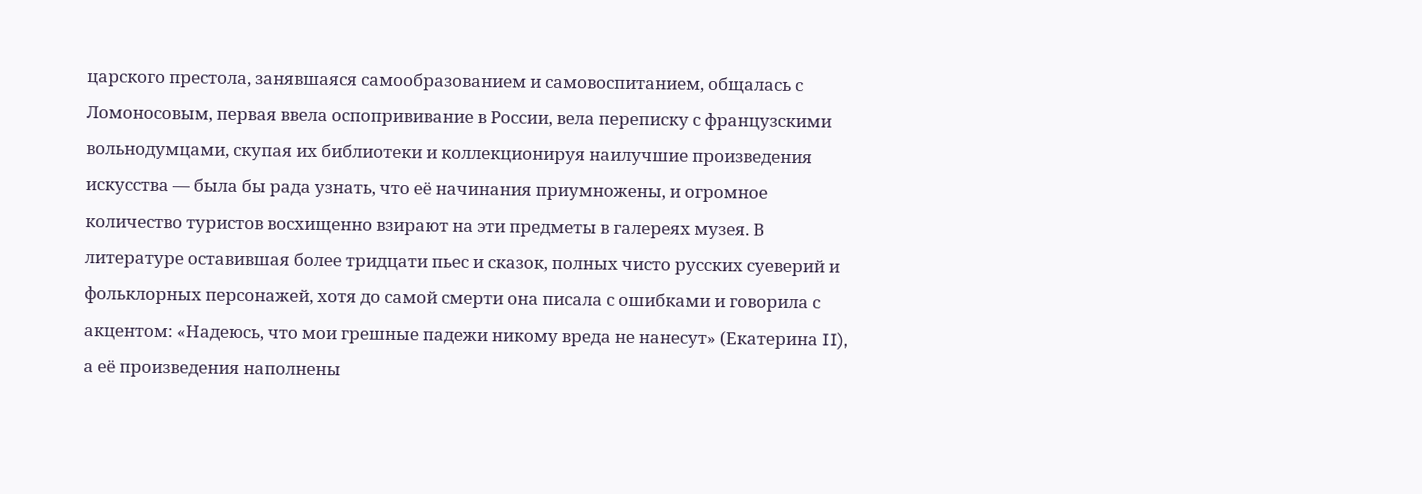царского престола, занявшаяся самообразованием и самовоспитанием, общалась с Ломоносовым, первая ввела оспопрививание в России, вела переписку с французскими вольнодумцами, скупая их библиотеки и коллекционируя наилучшие произведения искусства — была бы рада узнать, что её начинания приумножены, и огромное количество туристов восхищенно взирают на эти предметы в галереях музея. В литературе оставившая более тридцати пьес и сказок, полных чисто русских суеверий и фольклорных персонажей, хотя до самой смерти она писала с ошибками и говорила с акцентом: «Надеюсь, что мои грешные падежи никому вреда не нанесут» (Екатерина II), а её произведения наполнены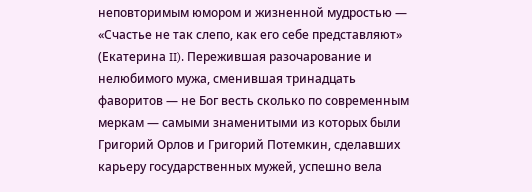неповторимым юмором и жизненной мудростью — «Счастье не так слепо, как его себе представляют» (Екатерина II). Пережившая разочарование и нелюбимого мужа, сменившая тринадцать фаворитов — не Бог весть сколько по современным меркам — самыми знаменитыми из которых были Григорий Орлов и Григорий Потемкин, сделавших карьеру государственных мужей, успешно вела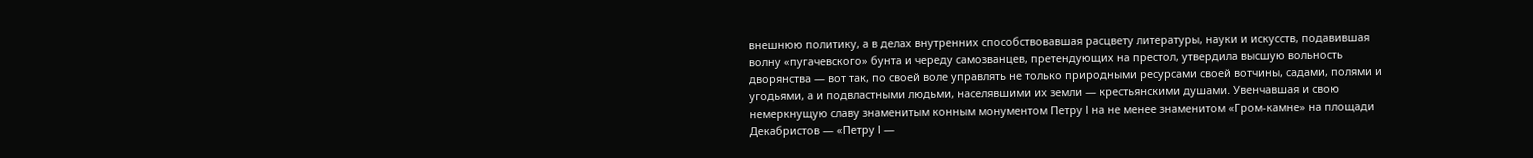внешнюю политику, а в делах внутренних способствовавшая расцвету литературы, науки и искусств, подавившая волну «пугачевского» бунта и череду самозванцев, претендующих на престол, утвердила высшую вольность дворянства — вот так, по своей воле управлять не только природными ресурсами своей вотчины, садами, полями и угодьями, а и подвластными людьми, населявшими их земли — крестьянскими душами. Увенчавшая и свою немеркнущую славу знаменитым конным монументом Петру І на не менее знаменитом «Гром-камне» на площади Декабристов — «Петру І —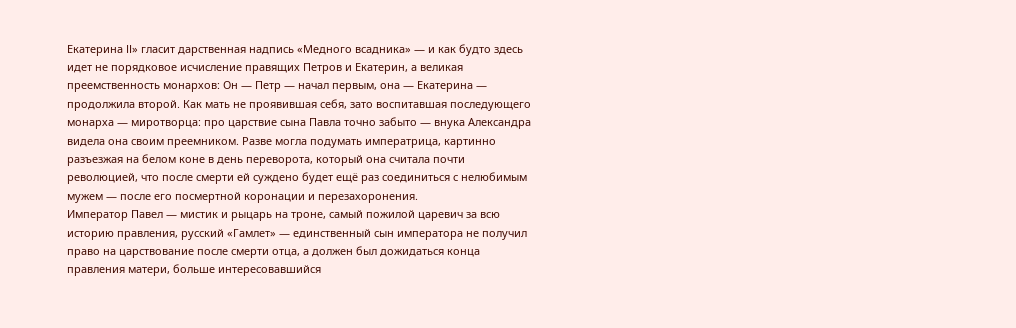Екатерина ІІ» гласит дарственная надпись «Медного всадника» — и как будто здесь идет не порядковое исчисление правящих Петров и Екатерин, а великая преемственность монархов: Он — Петр — начал первым, она — Екатерина — продолжила второй. Как мать не проявившая себя, зато воспитавшая последующего монарха — миротворца: про царствие сына Павла точно забыто — внука Александра видела она своим преемником. Разве могла подумать императрица, картинно разъезжая на белом коне в день переворота, который она считала почти революцией, что после смерти ей суждено будет ещё раз соединиться с нелюбимым мужем — после его посмертной коронации и перезахоронения.
Император Павел — мистик и рыцарь на троне, самый пожилой царевич за всю историю правления, русский «Гамлет» — единственный сын императора не получил право на царствование после смерти отца, а должен был дожидаться конца правления матери, больше интересовавшийся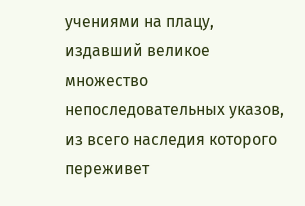учениями на плацу, издавший великое множество непоследовательных указов, из всего наследия которого переживет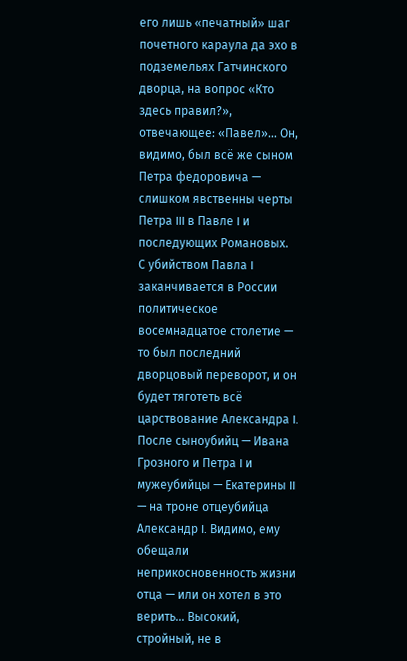его лишь «печатный» шаг почетного караула да эхо в подземельях Гатчинского дворца, на вопрос «Кто здесь правил?», отвечающее: «Павел»… Он, видимо, был всё же сыном Петра федоровича — слишком явственны черты Петра III в Павле I и последующих Романовых.
С убийством Павла I заканчивается в России политическое восемнадцатое столетие — то был последний дворцовый переворот, и он будет тяготеть всё царствование Александра I. После сыноубийц — Ивана Грозного и Петра I и мужеубийцы — Екатерины II — на троне отцеубийца Александр I. Видимо, ему обещали неприкосновенность жизни отца — или он хотел в это верить… Высокий, стройный, не в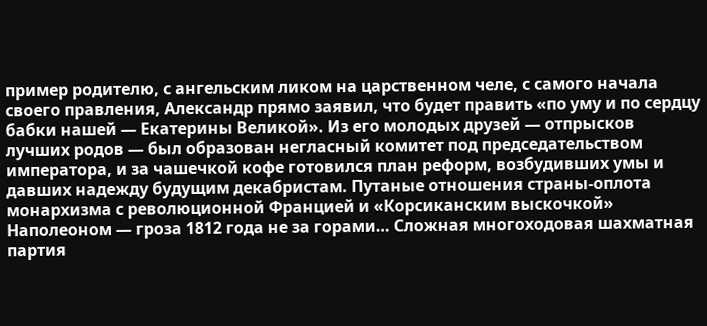пример родителю, с ангельским ликом на царственном челе, с самого начала своего правления, Александр прямо заявил, что будет править «по уму и по сердцу бабки нашей — Екатерины Великой». Из его молодых друзей — отпрысков лучших родов — был образован негласный комитет под председательством императора, и за чашечкой кофе готовился план реформ, возбудивших умы и давших надежду будущим декабристам. Путаные отношения страны-оплота монархизма с революционной Францией и «Корсиканским выскочкой» Наполеоном — гроза 1812 года не за горами… Сложная многоходовая шахматная партия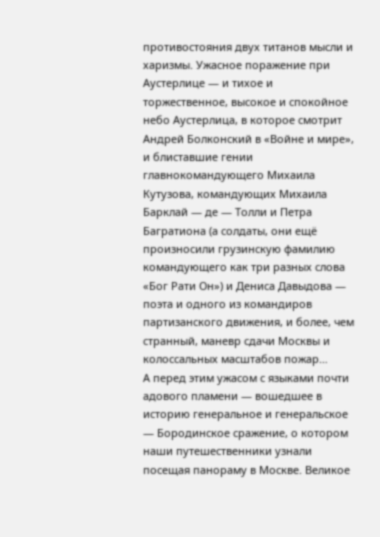противостояния двух титанов мысли и харизмы. Ужасное поражение при Аустерлице — и тихое и торжественное, высокое и спокойное небо Аустерлица, в которое смотрит Андрей Болконский в «Войне и мире», и блиставшие гении главнокомандующего Михаила Кутузова, командующих Михаила Барклай — де — Толли и Петра Багратиона (а солдаты, они ещё произносили грузинскую фамилию командующего как три разных слова «Бог Рати Он») и Дениса Давыдова — поэта и одного из командиров партизанского движения, и более, чем странный, маневр сдачи Москвы и колоссальных масштабов пожар…
А перед этим ужасом с языками почти адового пламени — вошедшее в историю генеральное и генеральское — Бородинское сражение, о котором наши путешественники узнали посещая панораму в Москве. Великое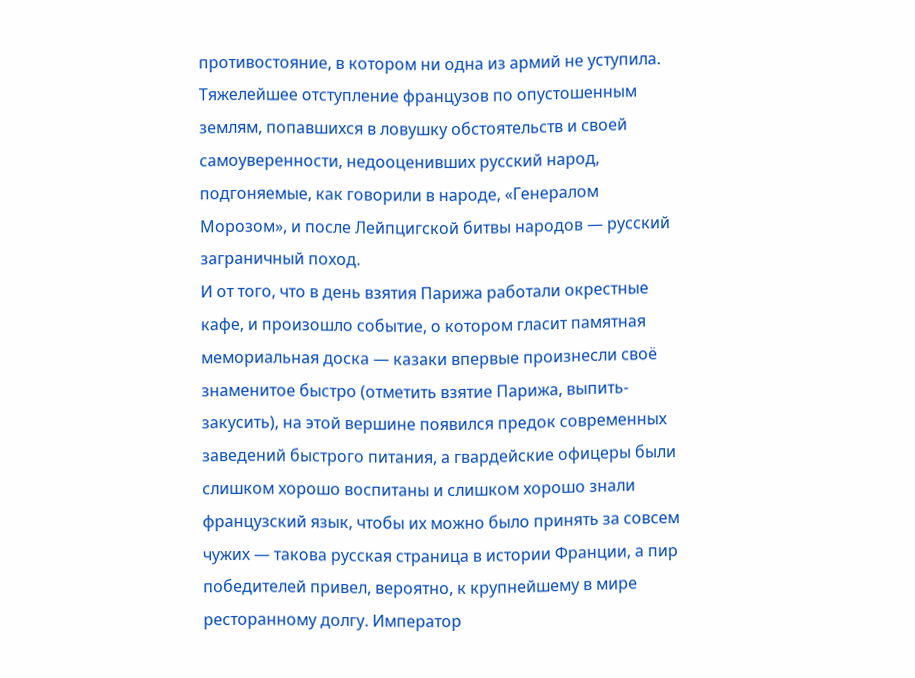противостояние, в котором ни одна из армий не уступила. Тяжелейшее отступление французов по опустошенным землям, попавшихся в ловушку обстоятельств и своей самоуверенности, недооценивших русский народ, подгоняемые, как говорили в народе, «Генералом Морозом», и после Лейпцигской битвы народов — русский заграничный поход.
И от того, что в день взятия Парижа работали окрестные кафе, и произошло событие, о котором гласит памятная мемориальная доска — казаки впервые произнесли своё знаменитое быстро (отметить взятие Парижа, выпить-закусить), на этой вершине появился предок современных заведений быстрого питания, а гвардейские офицеры были слишком хорошо воспитаны и слишком хорошо знали французский язык, чтобы их можно было принять за совсем чужих — такова русская страница в истории Франции, а пир победителей привел, вероятно, к крупнейшему в мире ресторанному долгу. Император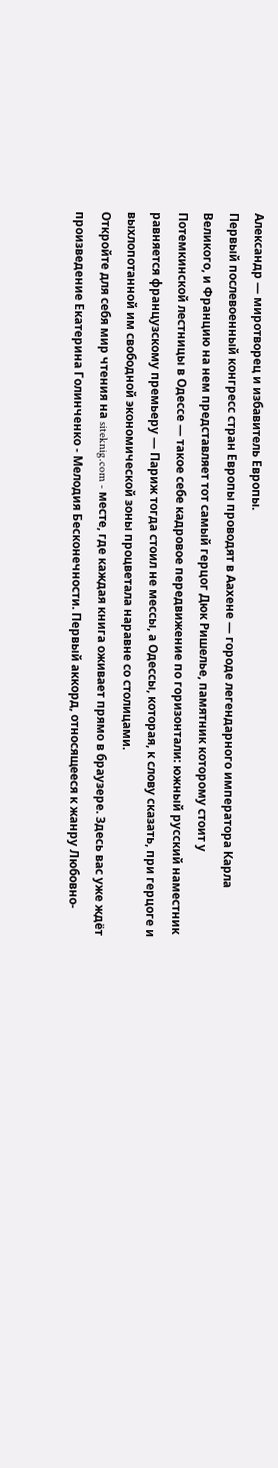Александр — миротворец и избавитель Европы.
Первый послевоенный конгресс стран Европы проводят в Аахене — городе легендарного императора Карла Великого, и Францию на нем представляет тот самый герцог Дюк Ришелье, памятник которому стоит у Потемкинской лестницы в Одессе — такое себе кадровое передвижение по горизонтали: южный русский наместник равняется французскому премьеру — Париж тогда стоил не мессы, а Одессы, которая, к слову сказать, при герцоге и выхлопотанной им свободной экономической зоны процветала наравне со столицами.
Откройте для себя мир чтения на siteknig.com - месте, где каждая книга оживает прямо в браузере. Здесь вас уже ждёт произведение Екатерина Голинченко - Мелодия Бесконечности. Первый аккорд, относящееся к жанру Любовно-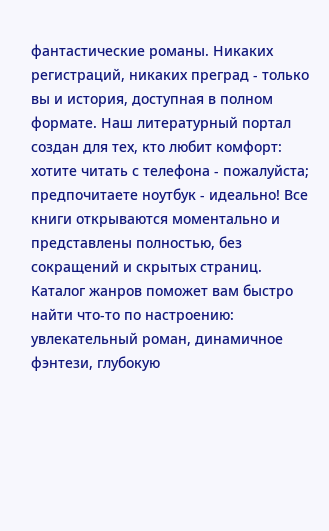фантастические романы. Никаких регистраций, никаких преград - только вы и история, доступная в полном формате. Наш литературный портал создан для тех, кто любит комфорт: хотите читать с телефона - пожалуйста; предпочитаете ноутбук - идеально! Все книги открываются моментально и представлены полностью, без сокращений и скрытых страниц. Каталог жанров поможет вам быстро найти что-то по настроению: увлекательный роман, динамичное фэнтези, глубокую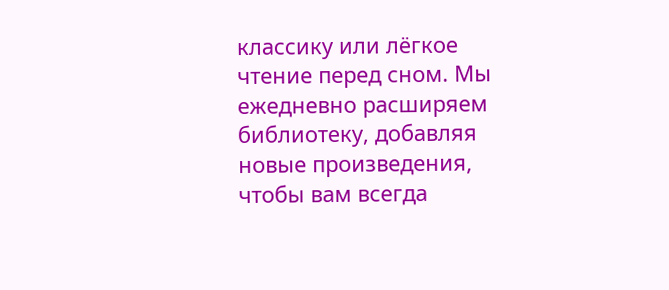классику или лёгкое чтение перед сном. Мы ежедневно расширяем библиотеку, добавляя новые произведения, чтобы вам всегда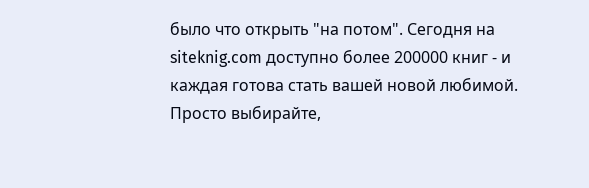было что открыть "на потом". Сегодня на siteknig.com доступно более 200000 книг - и каждая готова стать вашей новой любимой. Просто выбирайте,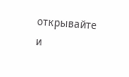открывайте и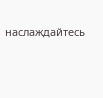наслаждайтесь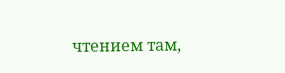чтением там,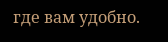где вам удобно.